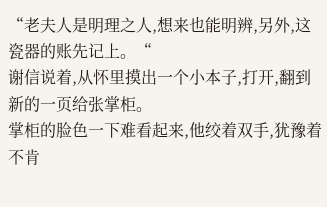“老夫人是明理之人,想来也能明辨,另外,这瓷器的账先记上。“
谢信说着,从怀里摸出一个小本子,打开,翻到新的一页给张掌柜。
掌柜的脸色一下难看起来,他绞着双手,犹豫着不肯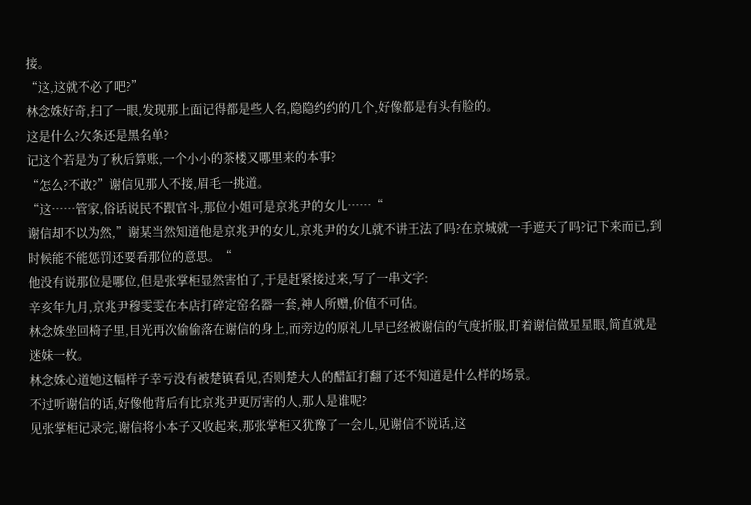接。
“这,这就不必了吧?”
林念姝好奇,扫了一眼,发现那上面记得都是些人名,隐隐约约的几个,好像都是有头有脸的。
这是什么?欠条还是黑名单?
记这个若是为了秋后算账,一个小小的茶楼又哪里来的本事?
“怎么?不敢?”谢信见那人不接,眉毛一挑道。
“这……管家,俗话说民不跟官斗,那位小姐可是京兆尹的女儿……“
谢信却不以为然,”谢某当然知道他是京兆尹的女儿,京兆尹的女儿就不讲王法了吗?在京城就一手遮天了吗?记下来而已,到时候能不能惩罚还要看那位的意思。“
他没有说那位是哪位,但是张掌柜显然害怕了,于是赶紧接过来,写了一串文字:
辛亥年九月,京兆尹穆雯雯在本店打碎定窑名器一套,神人所赠,价值不可估。
林念姝坐回椅子里,目光再次偷偷落在谢信的身上,而旁边的原礼儿早已经被谢信的气度折服,盯着谢信做星星眼,简直就是迷妹一枚。
林念姝心道她这幅样子幸亏没有被楚镇看见,否则楚大人的醋缸打翻了还不知道是什么样的场景。
不过听谢信的话,好像他背后有比京兆尹更厉害的人,那人是谁呢?
见张掌柜记录完,谢信将小本子又收起来,那张掌柜又犹豫了一会儿,见谢信不说话,这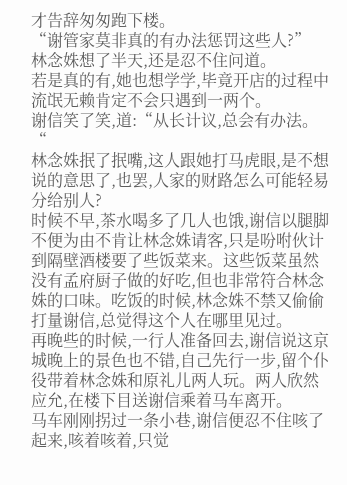才告辞匆匆跑下楼。
“谢管家莫非真的有办法惩罚这些人?”
林念姝想了半天,还是忍不住问道。
若是真的有,她也想学学,毕竟开店的过程中流氓无赖肯定不会只遇到一两个。
谢信笑了笑,道:“从长计议,总会有办法。“
林念姝抿了抿嘴,这人跟她打马虎眼,是不想说的意思了,也罢,人家的财路怎么可能轻易分给别人?
时候不早,茶水喝多了几人也饿,谢信以腿脚不便为由不肯让林念姝请客,只是吩咐伙计到隔壁酒楼要了些饭菜来。这些饭菜虽然没有孟府厨子做的好吃,但也非常符合林念姝的口味。吃饭的时候,林念姝不禁又偷偷打量谢信,总觉得这个人在哪里见过。
再晚些的时候,一行人准备回去,谢信说这京城晚上的景色也不错,自己先行一步,留个仆役带着林念姝和原礼儿两人玩。两人欣然应允,在楼下目送谢信乘着马车离开。
马车刚刚拐过一条小巷,谢信便忍不住咳了起来,咳着咳着,只觉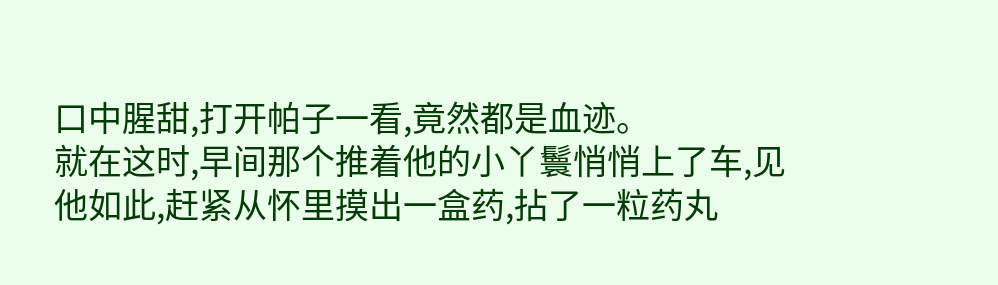口中腥甜,打开帕子一看,竟然都是血迹。
就在这时,早间那个推着他的小丫鬟悄悄上了车,见他如此,赶紧从怀里摸出一盒药,拈了一粒药丸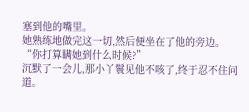塞到他的嘴里。
她熟练地做完这一切,然后便坐在了他的旁边。
“你打算瞒她到什么时候?”
沉默了一会儿,那小丫鬟见他不咳了,终于忍不住问道。